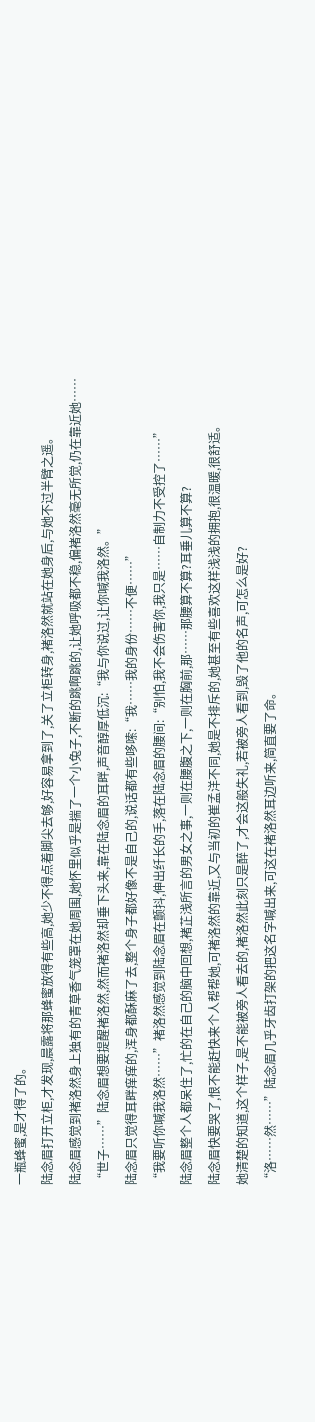一瓶蜂蜜,是才得了的。
陆念眉打开立柜,才发现,晨露将那蜂蜜放得有些高,她少不得点着脚尖去够,好容易拿到了,关了立柜转身,褚洛然就站在她身后,与她不过半臂之遥。
陆念眉感觉到褚洛然身上独有的青草香气笼罩在她周围,她怀里似乎是揣了一个小兔子,不断的跳啊跳的,让她呼吸都不稳,偏褚洛然毫无所觉,仍在靠近她……
“世子……”陆念眉想要提醒褚洛然,然而褚洛然却垂下头来,靠在陆念眉的耳畔,声音醇厚低沉:“我与你说过,让你喊我洛然。”
陆念眉只觉得耳畔痒痒的,浑身都酥麻了去,整个身子都好像不是自己的,说话都有些哆嗦:“我……我的身份……不便……”
“我要听你喊我洛然……”褚洛然感觉到陆念眉在颤抖,伸出纤长的手,落在陆念眉的腰间:“别怕,我不会伤害你,我只是……自制力不受控了……”
陆念眉整个人都呆住了,忙的在自己的脑中回想,褚芷浅所言的男女之事,一则在腰腹之下,一则在胸前,那……那腰算不算?耳垂儿算不算?
陆念眉快要哭了,恨不能赶快来个人帮帮她,可褚洛然的靠近,又与当初的崔孟洋不同,她是不排斥的,她甚至有些喜欢这样浅浅的拥抱,很温暖,很舒适。
她清楚的知道,这个样子,是不能被旁人看去的,褚洛然此刻只是醉了,才会这般失礼,若被旁人看到,毁了他的名声,可怎么是好?
“洛……然……”陆念眉几乎牙齿打架的把这名字喊出来,可这在褚洛然耳边听来,简直要了命。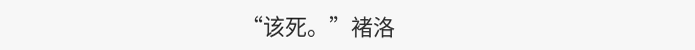“该死。”褚洛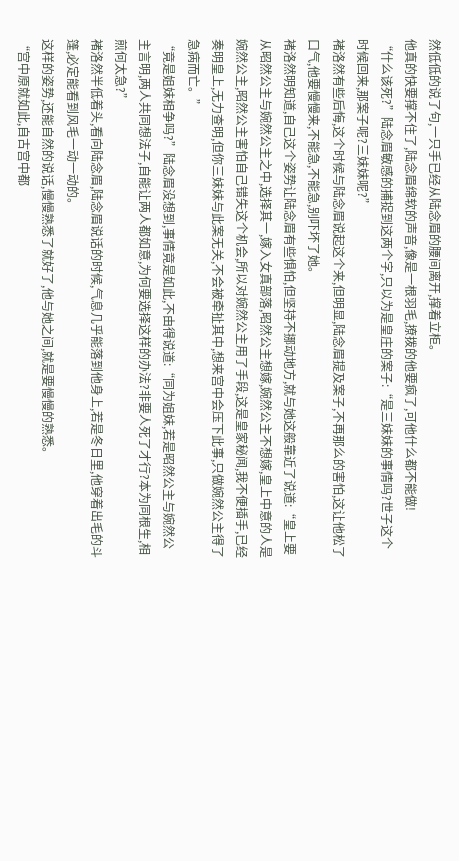然低低的说了句,一只手已经从陆念眉的腰间离开,撑着立柜。
他真的快要撑不住了,陆念眉绵软的声音,像是一根羽毛,撩拨的他要疯了,可他什么都不能做!
“什么该死?”陆念眉敏感的捕捉到这两个字,只以为是皇庄的案子:“是三妹妹的事情吗?世子这个时候回来,那案子呢?三妹妹呢?”
褚洛然有些后悔,这个时候与陆念眉说起这个来,但明显,陆念眉提及案子,不再那么的害怕,这让他松了口气,他要慢慢来,不能急,不能急,别吓坏了她。
褚洛然明知道,自己这个姿势让陆念眉有些惧怕,但坚持不挪动地方,就与她这般靠近了说道:“皇上要从昭然公主与婉然公主之中,选择其一,嫁入女真部落,昭然公主想嫁,婉然公主不想嫁,皇上中意的人是婉然公主,昭然公主害怕自己错失这个机会,所以对婉然公主用了手段,这是皇家秘闻,我不便插手,已经奏明皇上,无力查明,但你三妹妹与此案无关,不会被牵扯其中,想来宫中会压下此事,只做婉然公主得了急病而亡。”
“竟是姐妹相争吗?”陆念眉没想到,事情竟是如此,不由得说道:“同为姐妹,若是昭然公主与婉然公主言明,两人共同想法子,自能让两人都如意,为何要选择这样的办法?非要人死了才行?本为同根生,相煎何太急?”
褚洛然半低着头,看向陆念眉,陆念眉说话的时候,气息几乎能落到他身上,若是冬日里,他穿着出毛的斗篷,必定能看到风毛一动一动的。
这样的姿势,还能自然的说话,慢慢熟悉了就好了,他与她之间,就是要慢慢的熟悉。
“宫中原就如此,自古宫中都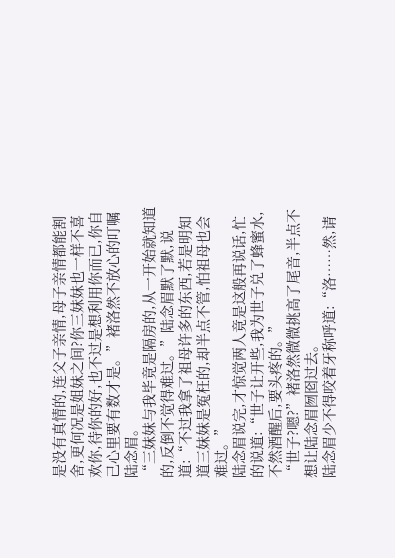是没有真情的,连父子亲情,母子亲情都能割舍,更何况是姐妹之间?你三妹妹也一样不喜欢你,待你的好,也不过是想利用你而已,你自己心里要有数才是。”褚洛然不放心的叮嘱陆念眉。
“三妹妹与我毕竟是隔房的,从一开始就知道的,反倒不觉得难过。”陆念眉默了默,说道:“不过我拿了祖母许多的东西,若是明知道三妹妹是冤枉的,却半点不管,怕祖母也会难过。”
陆念眉说完,才惊觉两人竟是这般再说话,忙的说道:“世子让开些,我为世子兑了蜂蜜水,不然酒醒后,要头疼的。”
“世子?嗯?”褚洛然微微挑高了尾音,半点不想让陆念眉囫囵过去。
陆念眉少不得咬着牙称呼道:“洛……然,请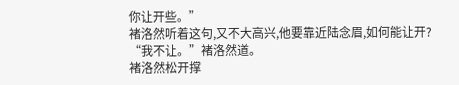你让开些。”
褚洛然听着这句,又不大高兴,他要靠近陆念眉,如何能让开?
“我不让。”褚洛然道。
褚洛然松开撑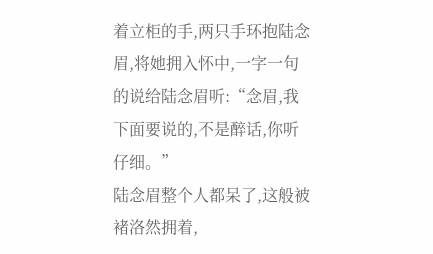着立柜的手,两只手环抱陆念眉,将她拥入怀中,一字一句的说给陆念眉听:“念眉,我下面要说的,不是醉话,你听仔细。”
陆念眉整个人都呆了,这般被褚洛然拥着,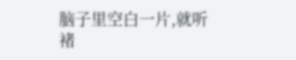脑子里空白一片,就听褚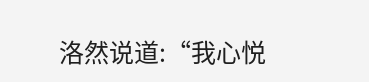洛然说道:“我心悦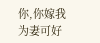你,你嫁我为妻可好